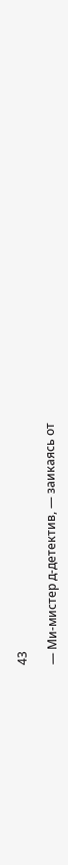43

— Ми-мистер д-детектив, — заикаясь от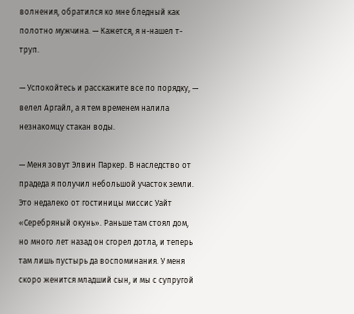волнения, обратился ко мне бледный как полотно мужчина. — Кажется, я н-нашел т-труп.

— Успокойтесь и расскажите все по порядку, — велел Аргайл, а я тем временем налила незнакомцу стакан воды.

— Меня зовут Элвин Паркер. В наследство от прадеда я получил небольшой участок земли. Это недалеко от гостиницы миссис Уайт «Серебряный окунь». Раньше там стоял дом, но много лет назад он сгорел дотла, и теперь там лишь пустырь да воспоминания. У меня скоро женится младший сын, и мы с супругой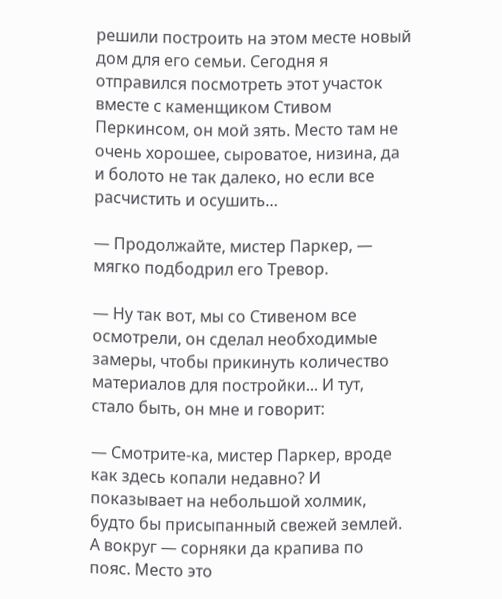решили построить на этом месте новый дом для его семьи. Сегодня я отправился посмотреть этот участок вместе с каменщиком Стивом Перкинсом, он мой зять. Место там не очень хорошее, сыроватое, низина, да и болото не так далеко, но если все расчистить и осушить…

— Продолжайте, мистер Паркер, — мягко подбодрил его Тревор.

— Ну так вот, мы со Стивеном все осмотрели, он сделал необходимые замеры, чтобы прикинуть количество материалов для постройки... И тут, стало быть, он мне и говорит:

— Смотрите-ка, мистер Паркер, вроде как здесь копали недавно? И показывает на небольшой холмик, будто бы присыпанный свежей землей. А вокруг — сорняки да крапива по пояс. Место это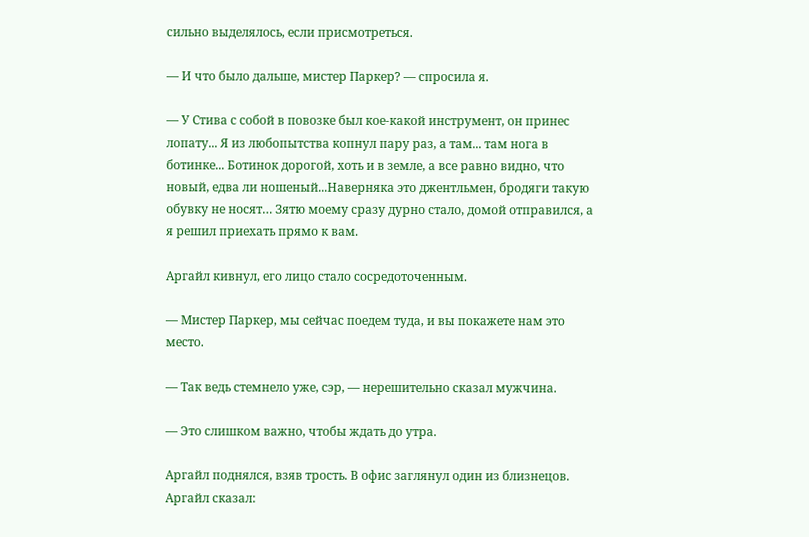сильно выделялось, если присмотреться.

— И что было дальше, мистер Паркер? — спросила я.

— У Стива с собой в повозке был кое-какой инструмент, он принес лопату... Я из любопытства копнул пару раз, а там... там нога в ботинке... Ботинок дорогой, хоть и в земле, а все равно видно, что новый, едва ли ношеный...Наверняка это джентльмен, бродяги такую обувку не носят… Зятю моему сразу дурно стало, домой отправился, а я решил приехать прямо к вам.

Аргайл кивнул, его лицо стало сосредоточенным.

— Мистер Паркер, мы сейчас поедем туда, и вы покажете нам это место.

— Так ведь стемнело уже, сэр, — нерешительно сказал мужчина.

— Это слишком важно, чтобы ждать до утра.

Аргайл поднялся, взяв трость. В офис заглянул один из близнецов. Аргайл сказал: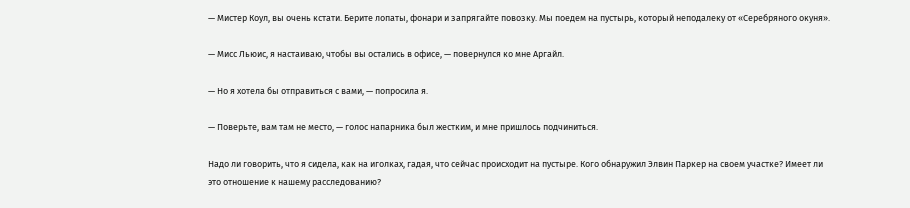— Мистер Коул, вы очень кстати. Берите лопаты, фонари и запрягайте повозку. Мы поедем на пустырь, который неподалеку от «Серебряного окуня».

— Мисс Льюис, я настаиваю, чтобы вы остались в офисе, — повернулся ко мне Аргайл.

— Но я хотела бы отправиться с вами, — попросила я.

— Поверьте, вам там не место, — голос напарника был жестким, и мне пришлось подчиниться.

Надо ли говорить, что я сидела, как на иголках, гадая, что сейчас происходит на пустыре. Кого обнаружил Элвин Паркер на своем участке? Имеет ли это отношение к нашему расследованию?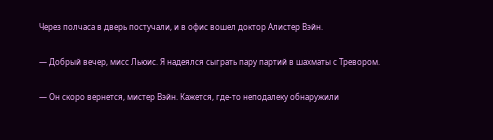Через полчаса в дверь постучали, и в офис вошел доктор Алистер Вэйн.

— Добрый вечер, мисс Льюис. Я надеялся сыграть пару партий в шахматы с Тревором.

— Он скоро вернется, мистер Вэйн. Кажется, где-то неподалеку обнаружили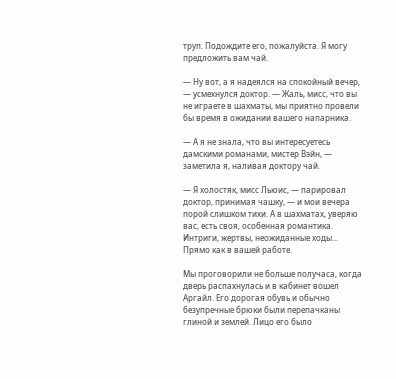труп. Подождите его, пожалуйста. Я могу предложить вам чай.

— Ну вот, а я надеялся на спокойный вечер, — усмехнулся доктор. — Жаль, мисс, что вы не играете в шахматы, мы приятно провели бы время в ожидании вашего напарника.

— А я не знала, что вы интересуетесь дамскими романами, мистер Вэйн, — заметила я, наливая доктору чай.

— Я холостяк, мисс Льюис, — парировал доктор, принимая чашку, — и мои вечера порой слишком тихи. А в шахматах, уверяю вас, есть своя, особенная романтика. Интриги, жертвы, неожиданные ходы... Прямо как в вашей работе.

Мы проговорили не больше получаса, когда дверь распахнулась и в кабинет вошел Аргайл. Его дорогая обувь и обычно безупречные брюки были перепачканы глиной и землей. Лицо его было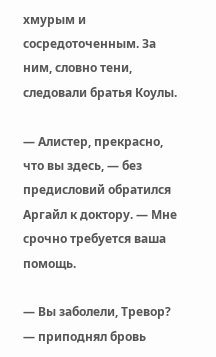хмурым и сосредоточенным. За ним, словно тени, следовали братья Коулы.

— Алистер, прекрасно, что вы здесь, — без предисловий обратился Аргайл к доктору. — Мне срочно требуется ваша помощь.

— Вы заболели, Тревор? — приподнял бровь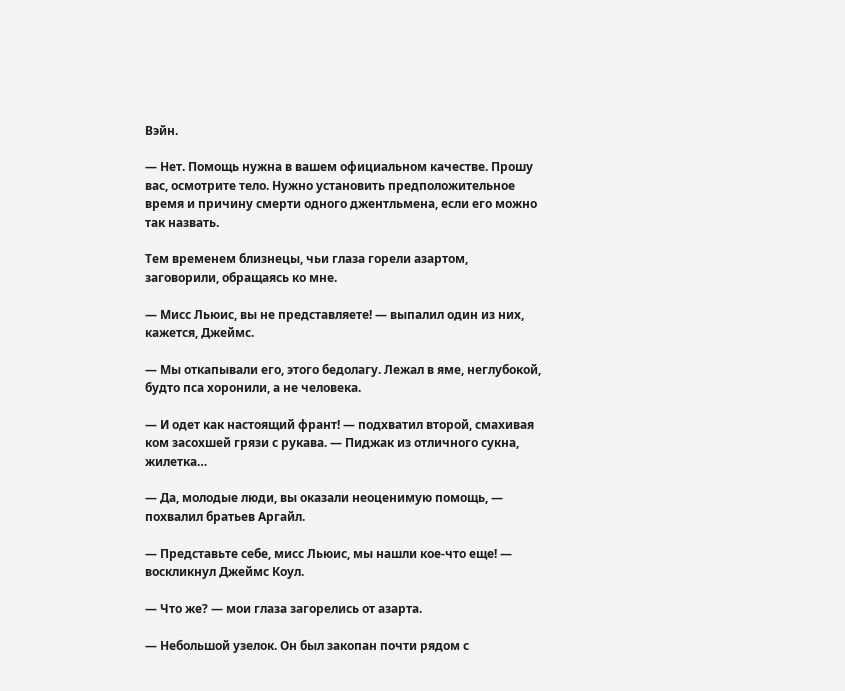Вэйн.

— Нет. Помощь нужна в вашем официальном качестве. Прошу вас, осмотрите тело. Нужно установить предположительное время и причину смерти одного джентльмена, если его можно так назвать.

Тем временем близнецы, чьи глаза горели азартом, заговорили, обращаясь ко мне.

— Мисс Льюис, вы не представляете! — выпалил один из них, кажется, Джеймс.

— Мы откапывали его, этого бедолагу. Лежал в яме, неглубокой, будто пса хоронили, а не человека.

— И одет как настоящий франт! — подхватил второй, смахивая ком засохшей грязи с рукава. — Пиджак из отличного сукна, жилетка…

— Да, молодые люди, вы оказали неоценимую помощь, — похвалил братьев Аргайл.

— Представьте себе, мисс Льюис, мы нашли кое-что еще! — воскликнул Джеймс Коул.

— Что же? — мои глаза загорелись от азарта.

— Небольшой узелок. Он был закопан почти рядом с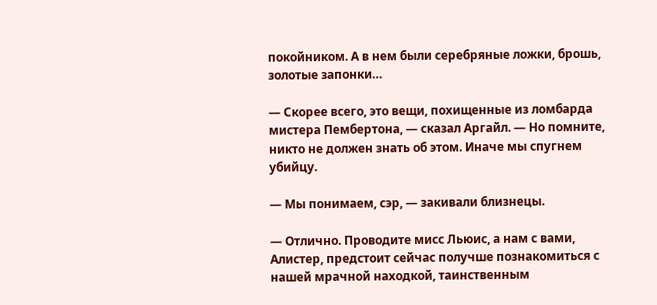покойником. А в нем были серебряные ложки, брошь, золотые запонки…

— Скорее всего, это вещи, похищенные из ломбарда мистера Пембертона, — сказал Аргайл. — Но помните, никто не должен знать об этом. Иначе мы спугнем убийцу.

— Мы понимаем, сэр, — закивали близнецы.

— Отлично. Проводите мисс Льюис, а нам с вами, Алистер, предстоит сейчас получше познакомиться с нашей мрачной находкой, таинственным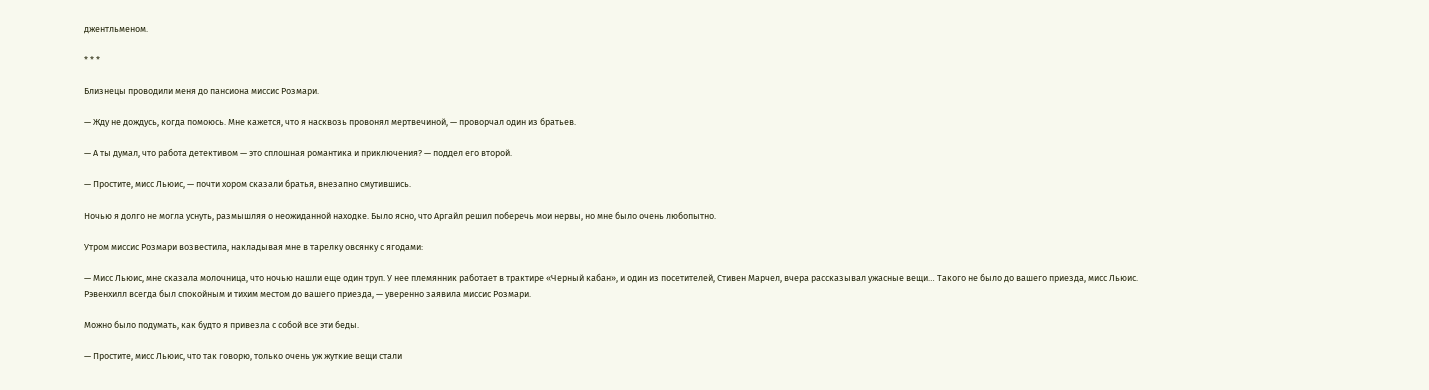джентльменом.

* * *

Близнецы проводили меня до пансиона миссис Розмари.

— Жду не дождусь, когда помоюсь. Мне кажется, что я насквозь провонял мертвечиной, — проворчал один из братьев.

— А ты думал, что работа детективом — это сплошная романтика и приключения? — поддел его второй.

— Простите, мисс Льюис, — почти хором сказали братья, внезапно смутившись.

Ночью я долго не могла уснуть, размышляя о неожиданной находке. Было ясно, что Аргайл решил поберечь мои нервы, но мне было очень любопытно.

Утром миссис Розмари возвестила, накладывая мне в тарелку овсянку с ягодами:

— Мисс Льюис, мне сказала молочница, что ночью нашли еще один труп. У нее племянник работает в трактире «Черный кабан», и один из посетителей, Стивен Марчел, вчера рассказывал ужасные вещи… Такого не было до вашего приезда, мисс Льюис. Рэвенхилл всегда был спокойным и тихим местом до вашего приезда, — уверенно заявила миссис Розмари.

Можно было подумать, как будто я привезла с собой все эти беды.

— Простите, мисс Льюис, что так говорю, только очень уж жуткие вещи стали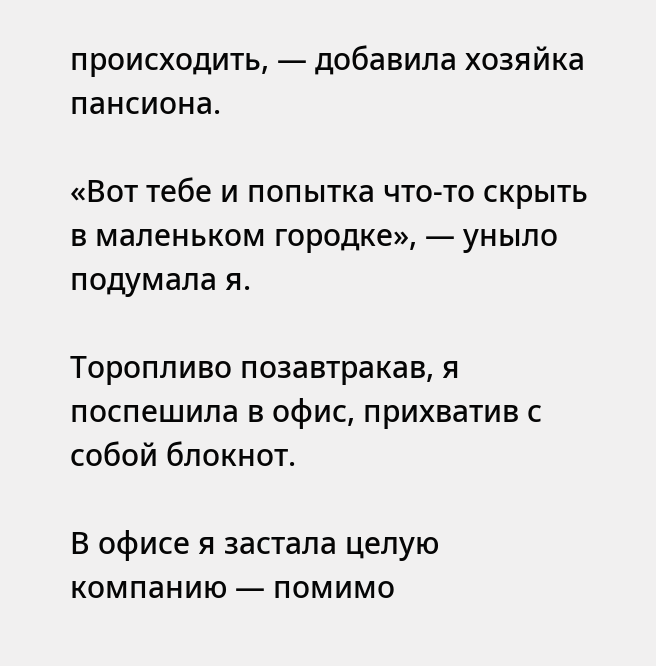происходить, — добавила хозяйка пансиона.

«Вот тебе и попытка что-то скрыть в маленьком городке», — уныло подумала я.

Торопливо позавтракав, я поспешила в офис, прихватив с собой блокнот.

В офисе я застала целую компанию — помимо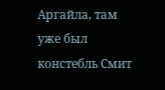Аргайла, там уже был констебль Смит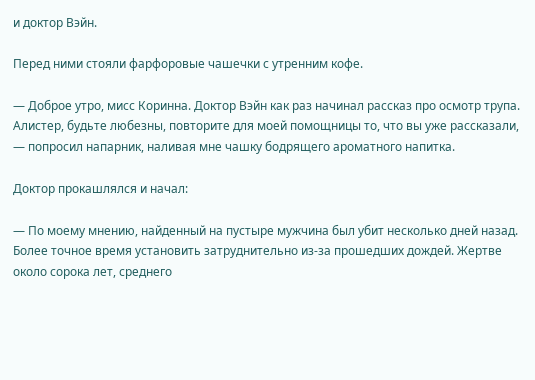и доктор Вэйн.

Перед ними стояли фарфоровые чашечки с утренним кофе.

— Доброе утро, мисс Коринна. Доктор Вэйн как раз начинал рассказ про осмотр трупа. Алистер, будьте любезны, повторите для моей помощницы то, что вы уже рассказали, — попросил напарник, наливая мне чашку бодрящего ароматного напитка.

Доктор прокашлялся и начал:

— По моему мнению, найденный на пустыре мужчина был убит несколько дней назад. Более точное время установить затруднительно из-за прошедших дождей. Жертве около сорока лет, среднего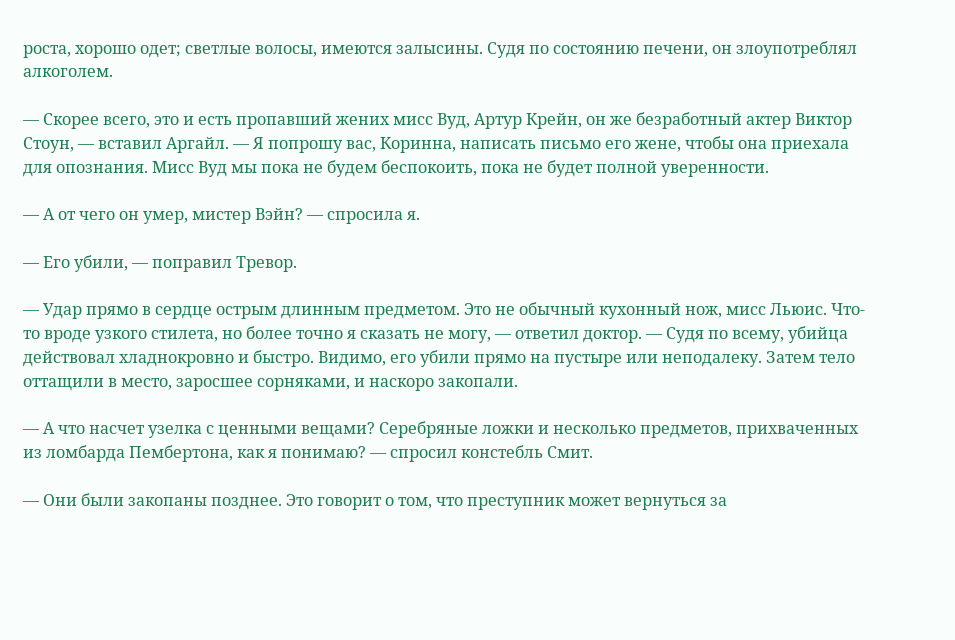роста, хорошо одет; светлые волосы, имеются залысины. Судя по состоянию печени, он злоупотреблял алкоголем.

— Скорее всего, это и есть пропавший жених мисс Вуд, Артур Крейн, он же безработный актер Виктор Стоун, — вставил Аргайл. — Я попрошу вас, Коринна, написать письмо его жене, чтобы она приехала для опознания. Мисс Вуд мы пока не будем беспокоить, пока не будет полной уверенности.

— А от чего он умер, мистер Вэйн? — спросила я.

— Его убили, — поправил Тревор.

— Удар прямо в сердце острым длинным предметом. Это не обычный кухонный нож, мисс Льюис. Что-то вроде узкого стилета, но более точно я сказать не могу, — ответил доктор. — Судя по всему, убийца действовал хладнокровно и быстро. Видимо, его убили прямо на пустыре или неподалеку. Затем тело оттащили в место, заросшее сорняками, и наскоро закопали.

— А что насчет узелка с ценными вещами? Серебряные ложки и несколько предметов, прихваченных из ломбарда Пембертона, как я понимаю? — спросил констебль Смит.

— Они были закопаны позднее. Это говорит о том, что преступник может вернуться за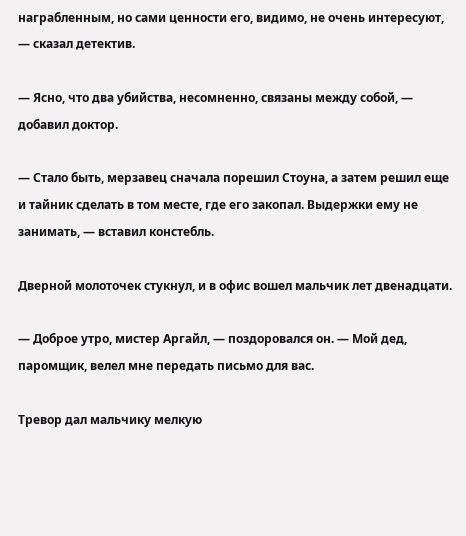награбленным, но сами ценности его, видимо, не очень интересуют, — сказал детектив.

— Ясно, что два убийства, несомненно, связаны между собой, — добавил доктор.

— Стало быть, мерзавец сначала порешил Стоуна, а затем решил еще и тайник сделать в том месте, где его закопал. Выдержки ему не занимать, — вставил констебль.

Дверной молоточек стукнул, и в офис вошел мальчик лет двенадцати.

— Доброе утро, мистер Аргайл, — поздоровался он. — Мой дед, паромщик, велел мне передать письмо для вас.

Тревор дал мальчику мелкую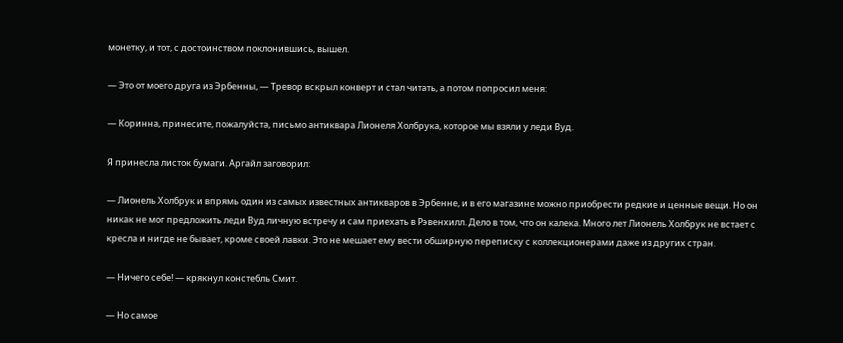монетку, и тот, с достоинством поклонившись, вышел.

— Это от моего друга из Эрбенны, — Тревор вскрыл конверт и стал читать, а потом попросил меня:

— Коринна, принесите, пожалуйста, письмо антиквара Лионеля Холбрука, которое мы взяли у леди Вуд.

Я принесла листок бумаги. Аргайл заговорил:

— Лионель Холбрук и впрямь один из самых известных антикваров в Эрбенне, и в его магазине можно приобрести редкие и ценные вещи. Но он никак не мог предложить леди Вуд личную встречу и сам приехать в Рэвенхилл. Дело в том, что он калека. Много лет Лионель Холбрук не встает с кресла и нигде не бывает, кроме своей лавки. Это не мешает ему вести обширную переписку с коллекционерами даже из других стран.

— Ничего себе! — крякнул констебль Смит.

— Но самое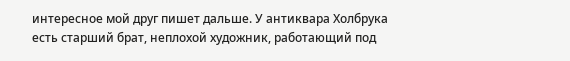интересное мой друг пишет дальше. У антиквара Холбрука есть старший брат, неплохой художник, работающий под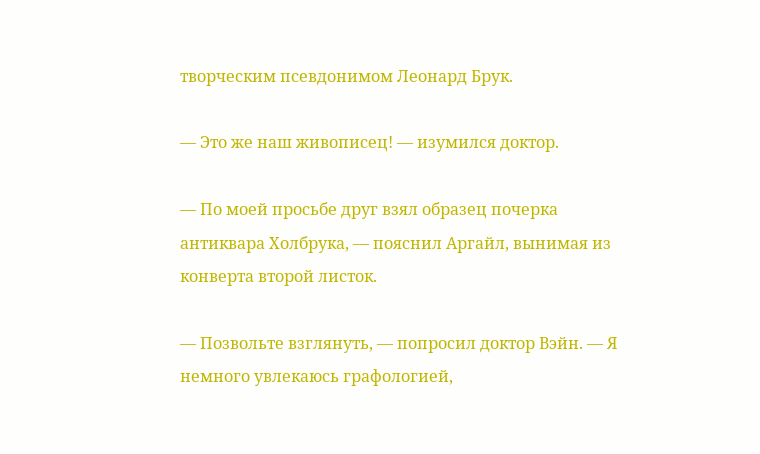творческим псевдонимом Леонард Брук.

— Это же наш живописец! — изумился доктор.

— По моей просьбе друг взял образец почерка антиквара Холбрука, — пояснил Аргайл, вынимая из конверта второй листок.

— Позвольте взглянуть, — попросил доктор Вэйн. — Я немного увлекаюсь графологией,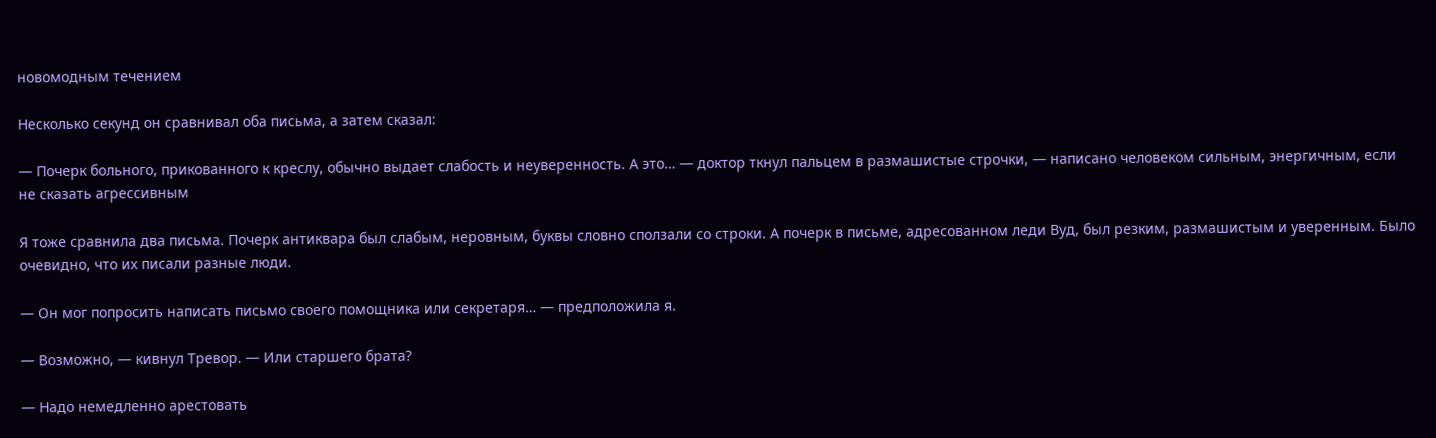новомодным течением

Несколько секунд он сравнивал оба письма, а затем сказал:

— Почерк больного, прикованного к креслу, обычно выдает слабость и неуверенность. А это… — доктор ткнул пальцем в размашистые строчки, — написано человеком сильным, энергичным, если не сказать агрессивным

Я тоже сравнила два письма. Почерк антиквара был слабым, неровным, буквы словно сползали со строки. А почерк в письме, адресованном леди Вуд, был резким, размашистым и уверенным. Было очевидно, что их писали разные люди.

— Он мог попросить написать письмо своего помощника или секретаря… — предположила я.

— Возможно, — кивнул Тревор. — Или старшего брата?

— Надо немедленно арестовать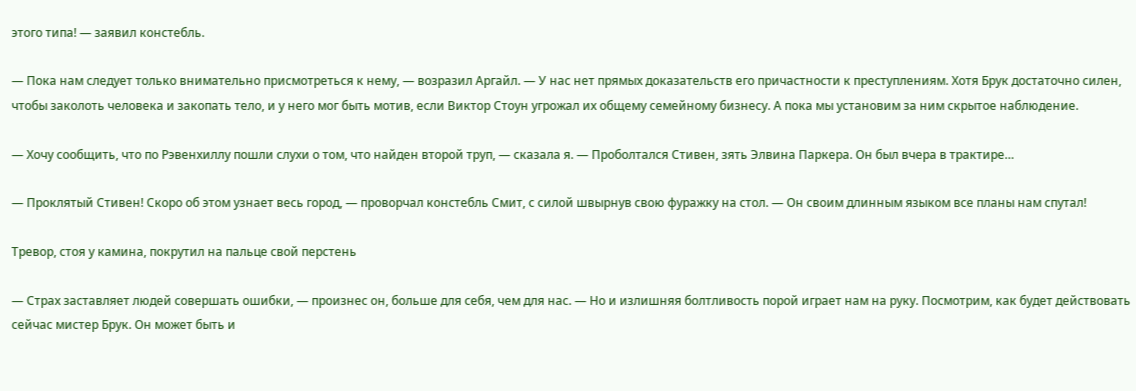этого типа! — заявил констебль.

— Пока нам следует только внимательно присмотреться к нему, — возразил Аргайл. — У нас нет прямых доказательств его причастности к преступлениям. Хотя Брук достаточно силен, чтобы заколоть человека и закопать тело, и у него мог быть мотив, если Виктор Стоун угрожал их общему семейному бизнесу. А пока мы установим за ним скрытое наблюдение.

— Хочу сообщить, что по Рэвенхиллу пошли слухи о том, что найден второй труп, — сказала я. — Проболтался Стивен, зять Элвина Паркера. Он был вчера в трактире…

— Проклятый Стивен! Скоро об этом узнает весь город, — проворчал констебль Смит, с силой швырнув свою фуражку на стол. — Он своим длинным языком все планы нам спутал!

Тревор, стоя у камина, покрутил на пальце свой перстень

— Страх заставляет людей совершать ошибки, — произнес он, больше для себя, чем для нас. — Но и излишняя болтливость порой играет нам на руку. Посмотрим, как будет действовать сейчас мистер Брук. Он может быть и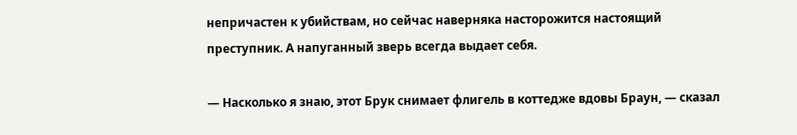непричастен к убийствам, но сейчас наверняка насторожится настоящий преступник. А напуганный зверь всегда выдает себя.

— Насколько я знаю, этот Брук снимает флигель в коттедже вдовы Браун, — сказал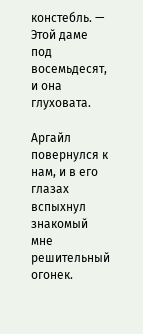констебль. — Этой даме под восемьдесят, и она глуховата.

Аргайл повернулся к нам, и в его глазах вспыхнул знакомый мне решительный огонек.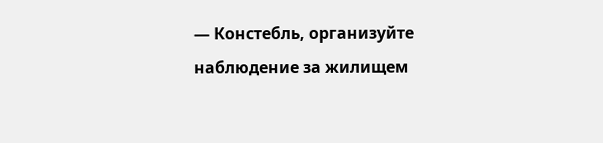— Констебль, организуйте наблюдение за жилищем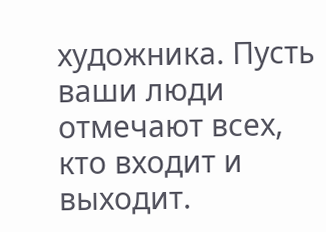художника. Пусть ваши люди отмечают всех, кто входит и выходит.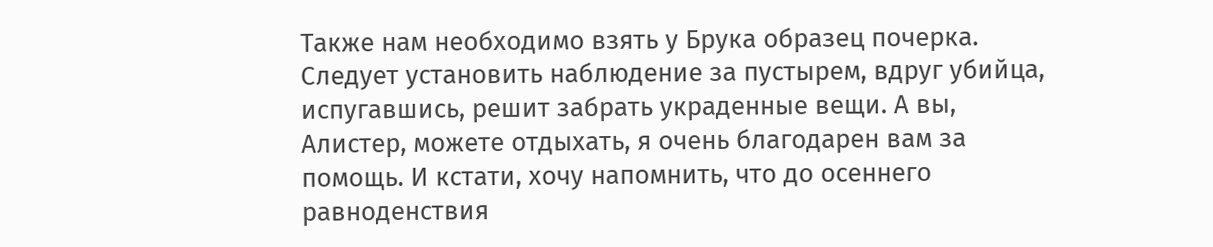Также нам необходимо взять у Брука образец почерка. Следует установить наблюдение за пустырем, вдруг убийца, испугавшись, решит забрать украденные вещи. А вы, Алистер, можете отдыхать, я очень благодарен вам за помощь. И кстати, хочу напомнить, что до осеннего равноденствия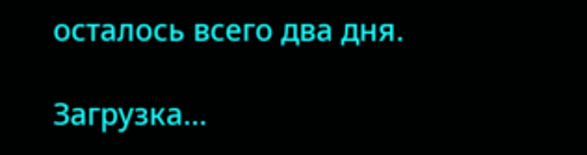осталось всего два дня.

Загрузка...